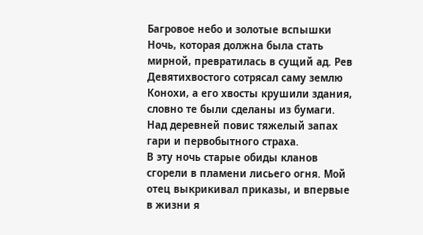Багровое небо и золотые вспышки
Ночь, которая должна была стать мирной, превратилась в сущий ад. Рев Девятихвостого сотрясал саму землю Конохи, а его хвосты крушили здания, словно те были сделаны из бумаги. Над деревней повис тяжелый запах гари и первобытного страха.
В эту ночь старые обиды кланов сгорели в пламени лисьего огня. Мой отец выкрикивал приказы, и впервые в жизни я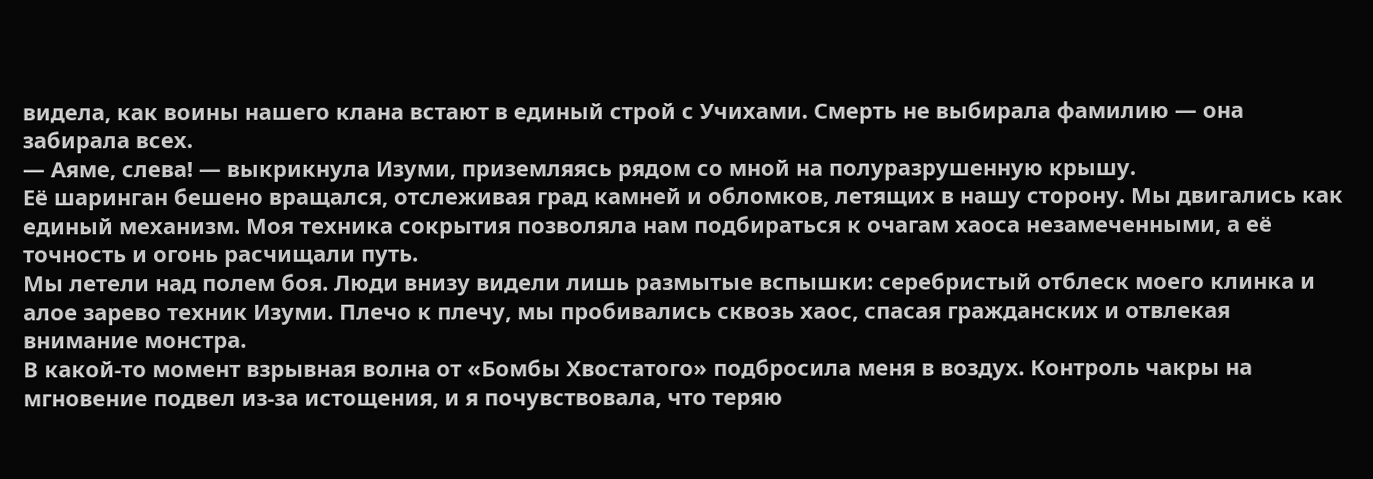видела, как воины нашего клана встают в единый строй с Учихами. Смерть не выбирала фамилию — она забирала всех.
— Аяме, слева! — выкрикнула Изуми, приземляясь рядом со мной на полуразрушенную крышу.
Её шаринган бешено вращался, отслеживая град камней и обломков, летящих в нашу сторону. Мы двигались как единый механизм. Моя техника сокрытия позволяла нам подбираться к очагам хаоса незамеченными, а её точность и огонь расчищали путь.
Мы летели над полем боя. Люди внизу видели лишь размытые вспышки: серебристый отблеск моего клинка и алое зарево техник Изуми. Плечо к плечу, мы пробивались сквозь хаос, спасая гражданских и отвлекая внимание монстра.
В какой-то момент взрывная волна от «Бомбы Хвостатого» подбросила меня в воздух. Контроль чакры на мгновение подвел из-за истощения, и я почувствовала, что теряю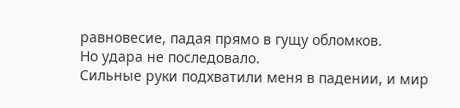равновесие, падая прямо в гущу обломков.
Но удара не последовало.
Сильные руки подхватили меня в падении, и мир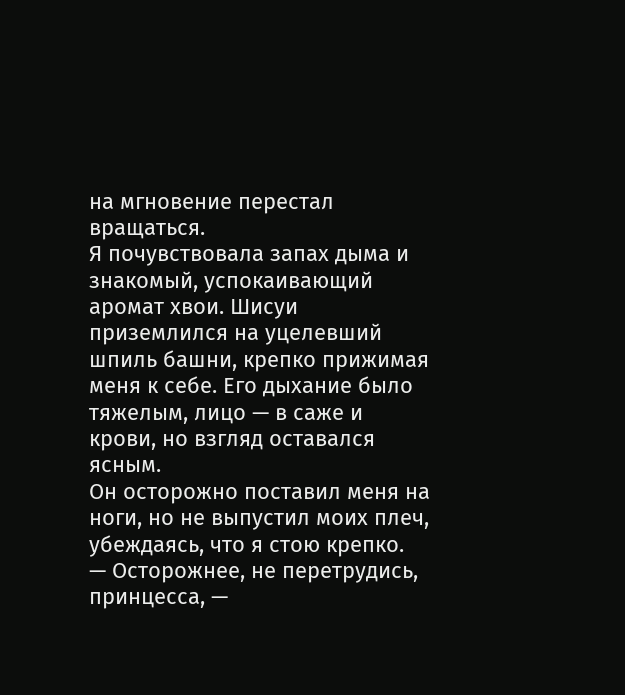на мгновение перестал вращаться.
Я почувствовала запах дыма и знакомый, успокаивающий аромат хвои. Шисуи приземлился на уцелевший шпиль башни, крепко прижимая меня к себе. Его дыхание было тяжелым, лицо — в саже и крови, но взгляд оставался ясным.
Он осторожно поставил меня на ноги, но не выпустил моих плеч, убеждаясь, что я стою крепко.
— Осторожнее, не перетрудись, принцесса, —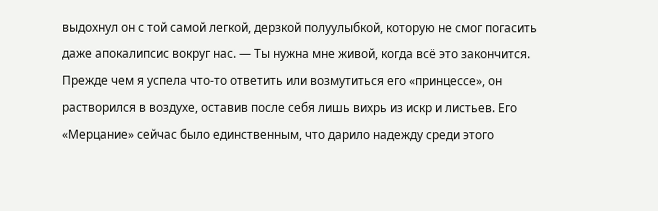выдохнул он с той самой легкой, дерзкой полуулыбкой, которую не смог погасить даже апокалипсис вокруг нас. — Ты нужна мне живой, когда всё это закончится.
Прежде чем я успела что-то ответить или возмутиться его «принцессе», он растворился в воздухе, оставив после себя лишь вихрь из искр и листьев. Его «Мерцание» сейчас было единственным, что дарило надежду среди этого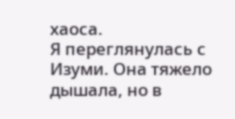хаоса.
Я переглянулась с Изуми. Она тяжело дышала, но в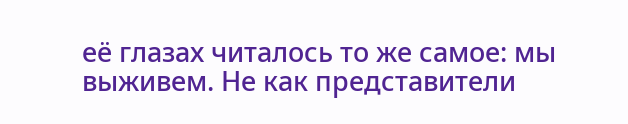её глазах читалось то же самое: мы выживем. Не как представители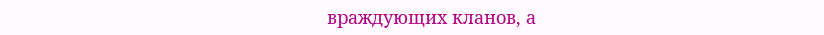враждующих кланов, а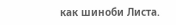как шиноби Листа.